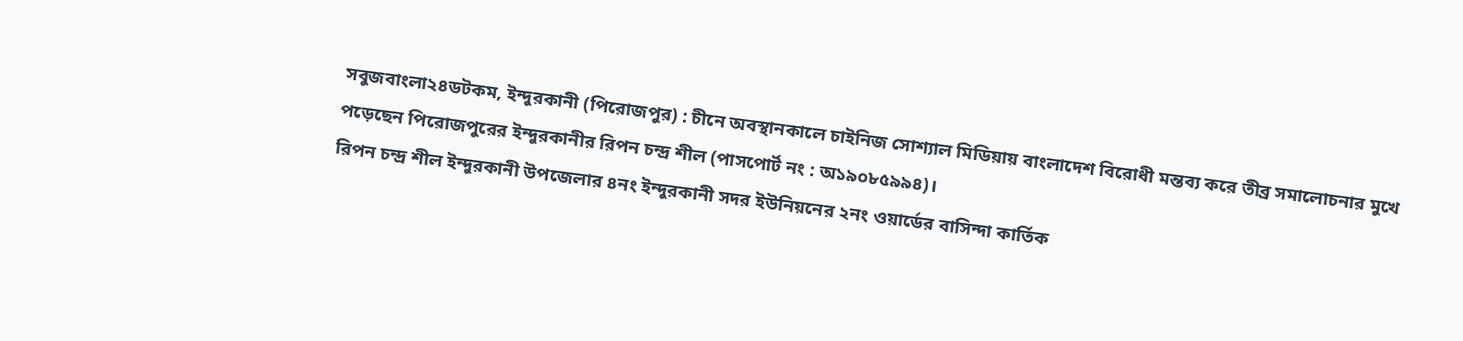সবুজবাংলা২৪ডটকম, ইন্দুরকানী (পিরোজপুর) : চীনে অবস্থানকালে চাইনিজ সোশ্যাল মিডিয়ায় বাংলাদেশ বিরোধী মন্তব্য করে তীব্র সমালোচনার মুখে পড়েছেন পিরোজপুরের ইন্দুরকানীর রিপন চন্দ্র শীল (পাসপোর্ট নং : অ১৯০৮৫৯৯৪)।
রিপন চন্দ্র শীল ইন্দুরকানী উপজেলার ৪নং ইন্দুরকানী সদর ইউনিয়নের ২নং ওয়ার্ডের বাসিন্দা কার্তিক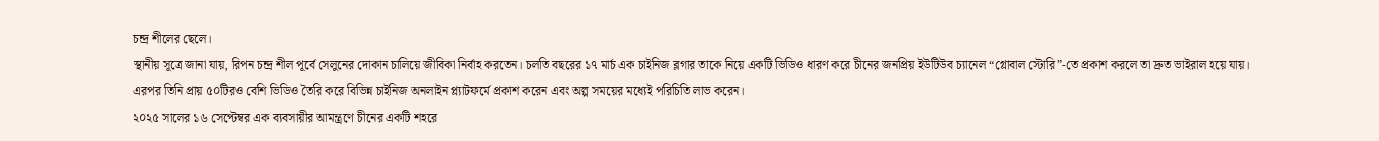চন্দ্র শীলের ছেলে।
স্থানীয় সূত্রে জানা যায়, রিপন চন্দ্র শীল পূর্বে সেলুনের দোকান চালিয়ে জীবিকা নির্বাহ করতেন। চলতি বছরের ১৭ মার্চ এক চাইনিজ ব্লগার তাকে নিয়ে একটি ভিডিও ধারণ করে চীনের জনপ্রিয় ইউটিউব চ্যানেল “গ্লোবাল স্টোরি”-তে প্রকাশ করলে তা দ্রুত ভাইরাল হয়ে যায়। এরপর তিনি প্রায় ৫০টিরও বেশি ভিডিও তৈরি করে বিভিন্ন চাইনিজ অনলাইন প্ল্যাটফর্মে প্রকাশ করেন এবং অল্প সময়ের মধ্যেই পরিচিতি লাভ করেন।
২০২৫ সালের ১৬ সেপ্টেম্বর এক ব্যবসায়ীর আমন্ত্রণে চীনের একটি শহরে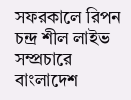সফরকালে রিপন চন্দ্র শীল লাইভ সম্প্রচারে বাংলাদেশ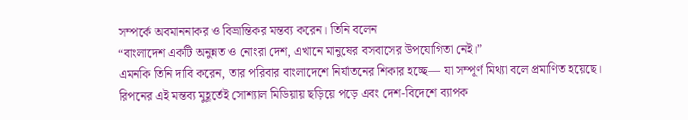সম্পর্কে অবমাননাকর ও বিভ্রান্তিকর মন্তব্য করেন। তিনি বলেন
“বাংলাদেশ একটি অনুন্নত ও নোংরা দেশ, এখানে মানুষের বসবাসের উপযোগিতা নেই।”
এমনকি তিনি দাবি করেন, তার পরিবার বাংলাদেশে নির্যাতনের শিকার হচ্ছে— যা সম্পূর্ণ মিথ্যা বলে প্রমাণিত হয়েছে। রিপনের এই মন্তব্য মুহূর্তেই সোশ্যাল মিডিয়ায় ছড়িয়ে পড়ে এবং দেশ-বিদেশে ব্যাপক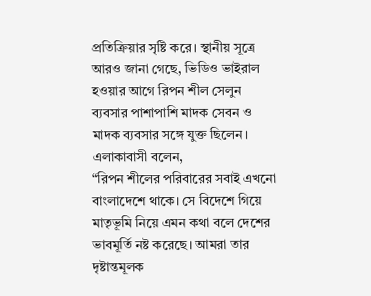প্রতিক্রিয়ার সৃষ্টি করে। স্থানীয় সূত্রে আরও জানা গেছে, ভিডিও ভাইরাল হওয়ার আগে রিপন শীল সেলুন ব্যবসার পাশাপাশি মাদক সেবন ও মাদক ব্যবসার সঙ্গে যুক্ত ছিলেন। এলাকাবাসী বলেন,
“রিপন শীলের পরিবারের সবাই এখনো বাংলাদেশে থাকে। সে বিদেশে গিয়ে মাতৃভূমি নিয়ে এমন কথা বলে দেশের ভাবমূর্তি নষ্ট করেছে। আমরা তার দৃষ্টান্তমূলক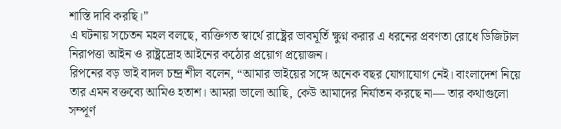শাস্তি দাবি করছি।”
এ ঘটনায় সচেতন মহল বলছে, ব্যক্তিগত স্বার্থে রাষ্ট্রের ভাবমূর্তি ক্ষুণ্ন করার এ ধরনের প্রবণতা রোধে ডিজিটাল নিরাপত্তা আইন ও রাষ্ট্রদ্রোহ আইনের কঠোর প্রয়োগ প্রয়োজন।
রিপনের বড় ভাই বাদল চন্দ্র শীল বলেন, “আমার ভাইয়ের সঙ্গে অনেক বছর যোগাযোগ নেই। বাংলাদেশ নিয়ে তার এমন বক্তব্যে আমিও হতাশ। আমরা ভালো আছি, কেউ আমাদের নির্যাতন করছে না— তার কথাগুলো সম্পূর্ণ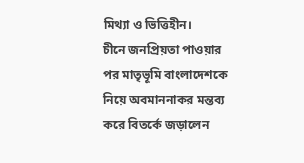মিথ্যা ও ভিত্তিহীন।
চীনে জনপ্রিয়তা পাওয়ার পর মাতৃভূমি বাংলাদেশকে নিয়ে অবমাননাকর মন্তব্য করে বিতর্কে জড়ালেন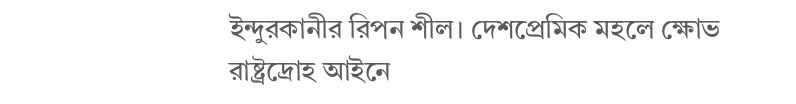ইন্দুরকানীর রিপন শীল। দেশপ্রেমিক মহলে ক্ষোভ রাষ্ট্রদ্রোহ আইনে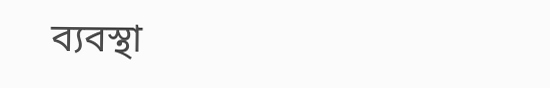ব্যবস্থা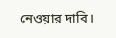নেওয়ার দাবি।